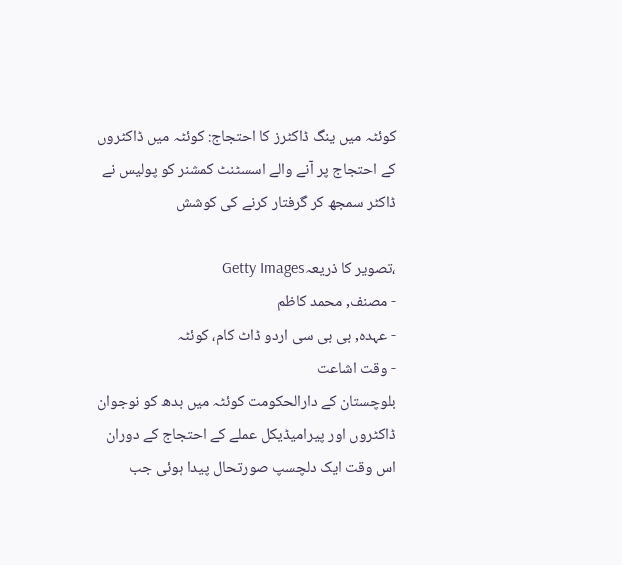کوئٹہ میں ینگ ڈاکٹرز کا احتجاج: کوئٹہ میں ڈاکٹروں کے احتجاج پر آنے والے اسسٹنٹ کمشنر کو پولیس نے ڈاکٹر سمجھ کر گرفتار کرنے کی کوشش

،تصویر کا ذریعہGetty Images
- مصنف, محمد کاظم
- عہدہ, بی بی سی اردو ڈاٹ کام، کوئٹہ
- وقت اشاعت
بلوچستان کے دارالحکومت کوئٹہ میں بدھ کو نوجوان ڈاکٹروں اور پیرامیڈیکل عملے کے احتجاج کے دوران اس وقت ایک دلچسپ صورتحال پیدا ہوئی جب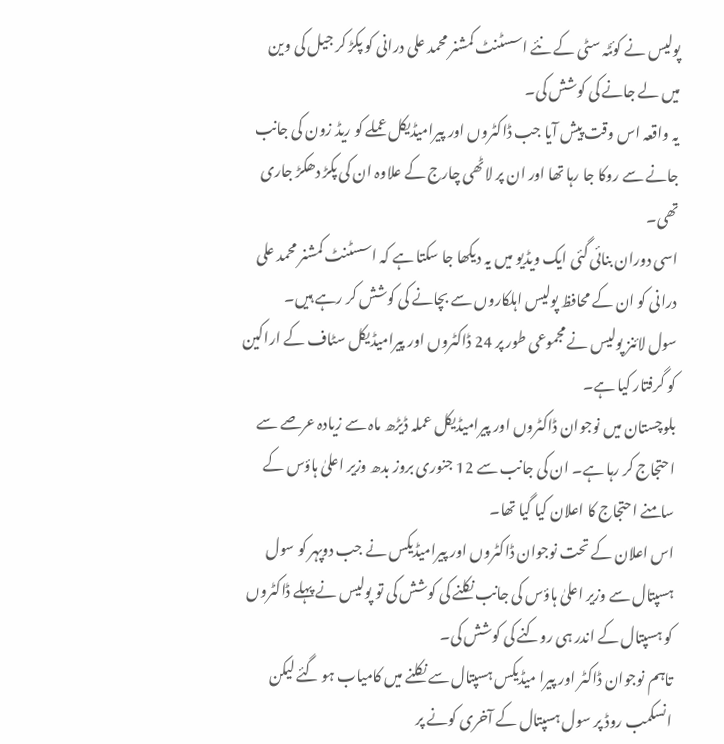پولیس نے کوئٹہ سٹی کے نئے اسسٹنٹ کمشنر محمد علی درانی کو پکڑ کر جیل کی وین میں لے جانے کی کوشش کی۔
یہ واقعہ اس وقت پیش آیا جب ڈاکٹروں اور پیرامیڈیکل عملے کو ریڈ زون کی جانب جانے سے روکا جا رہا تھا اور ان پر لاٹھی چارج کے علاوہ ان کی پکڑ دھکڑ جاری تھی۔
اسی دوران بنائی گئی ایک ویڈیو میں یہ دیکھا جا سکتا ہے کہ اسسٹنٹ کمشنر محمد علی درانی کو ان کے محافظ پولیس اہلکاروں سے بچانے کی کوشش کر رہے ہیں۔
سول لائنز پولیس نے مجموعی طور پر 24 ڈاکٹروں اور پیرامیڈیکل سٹاف کے اراکین کو گرفتار کیا ہے۔
بلوچستان میں نوجوان ڈاکٹروں اور پیرامیڈیکل عملہ ڈیڑھ ماہ سے زیادہ عرصے سے احتجاج کر رہا ہے۔ ان کی جانب سے 12 جنوری بروز بدھ وزیر اعلیٰ ہاؤس کے سامنے احتجاج کا اعلان کیا گیا تھا۔
اس اعلان کے تحت نوجوان ڈاکٹروں اور پیرامیڈیکس نے جب دوپہر کو سول ہسپتال سے وزیر اعلیٰ ہاؤس کی جانب نکلنے کی کوشش کی تو پولیس نے پہلے ڈاکٹروں کو ہسپتال کے اندر ہی روکنے کی کوشش کی۔
تاہم نوجوان ڈاکٹر اور پیرا میڈیکس ہسپتال سے نکلنے میں کامیاب ہو گئے لیکن انسکمب روڈ پر سول ہسپتال کے آخری کونے پر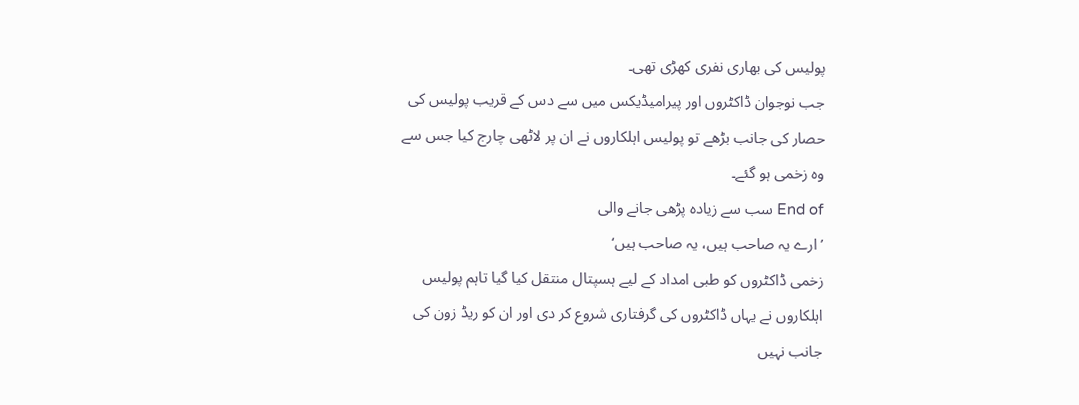پولیس کی بھاری نفری کھڑی تھی۔
جب نوجوان ڈاکٹروں اور پیرامیڈیکس میں سے دس کے قریب پولیس کی حصار کی جانب بڑھے تو پولیس اہلکاروں نے ان پر لاٹھی چارج کیا جس سے وہ زخمی ہو گئے۔
End of سب سے زیادہ پڑھی جانے والی
’ارے یہ صاحب ہیں، یہ صاحب ہیں‘
زخمی ڈاکٹروں کو طبی امداد کے لیے ہسپتال منتقل کیا گیا تاہم پولیس اہلکاروں نے یہاں ڈاکٹروں کی گرفتاری شروع کر دی اور ان کو ریڈ زون کی جانب نہیں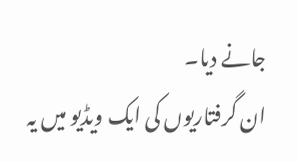جانے دیا۔
ان گرفتاریوں کی ایک ویڈیو میں یہ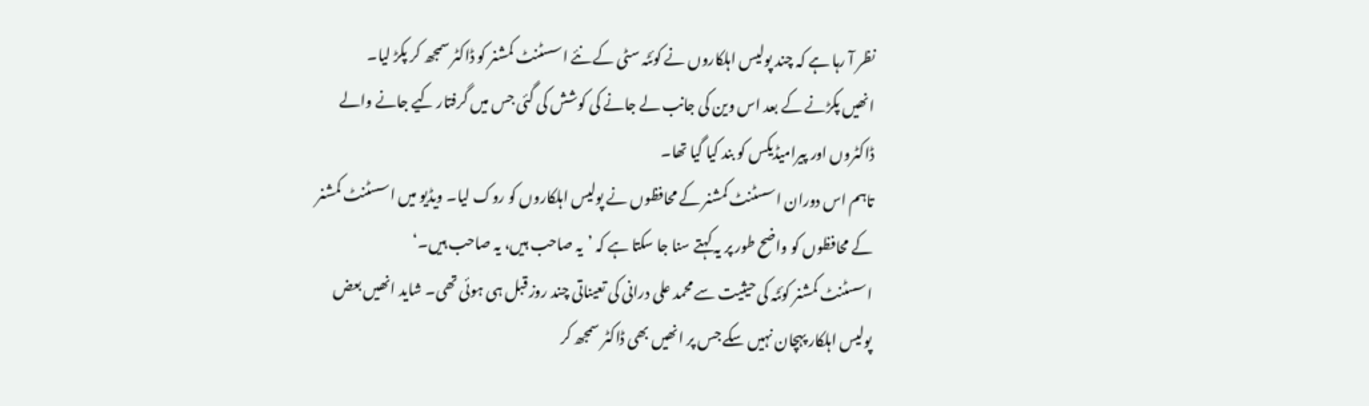نظر آ رہا ہے کہ چند پولیس اہلکاروں نے کوئٹہ سٹی کے نئے اسسٹنٹ کمشنر کو ڈاکٹر سمجھ کر پکڑ لیا۔
انھیں پکڑنے کے بعد اس وین کی جانب لے جانے کی کوشش کی گئی جس میں گرفتار کیے جانے والے ڈاکٹروں اور پیرامیڈیکس کو بند کیا گیا تھا۔
تاہم اس دوران اسسٹنٹ کمشنر کے محافظوں نے پولیس اہلکاروں کو روک لیا۔ ویڈیو میں اسسٹنٹ کمشنر کے محافظوں کو واضح طور پر یہ کہتے سنا جا سکتا ہے کہ ’یہ صاحب ہیں، یہ صاحب ہیں۔‘
اسسٹنٹ کمشنر کوئٹہ کی حیثیت سے محمد علی درانی کی تعیناتی چند روز قبل ہی ہوئی تھی۔ شاید انھیں بعض پولیس اہلکار پہچان نہیں سکے جس پر انھیں بھی ڈاکٹر سمجھ کر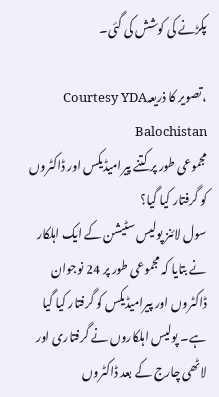پکڑنے کی کوشش کی گئی۔

،تصویر کا ذریعہCourtesy YDA Balochistan
مجموعی طور پر کتنے پیرامیڈیکس اور ڈاکٹروں کو گرفتار کیا گیا؟
سول لائنز پولیس سٹیشن کے ایک اہلکار نے بتایا کہ مجموعی طور پر 24 نوجوان ڈاکٹروں اور پیرامیڈیکس کو گرفتار کیا گیا ہے۔ پولیس اہلکاروں نے گرفتاری اور لاٹھی چارج کے بعد ڈاکٹروں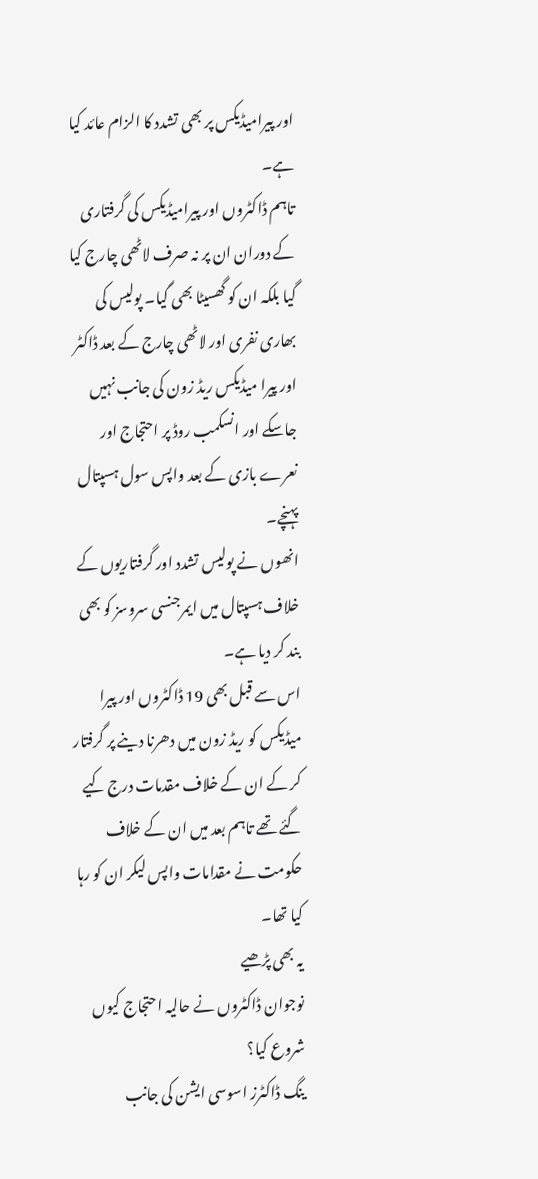اور پیرامیڈیکس پر بھی تشدد کا الزام عائد کیا ہے۔
تاہم ڈاکٹروں اور پیرامیڈیکس کی گرفتاری کے دوران ان پر نہ صرف لاٹھی چارج کیا گیا بلکہ ان کو گھسیٹا بھی گیا۔ پولیس کی بھاری نفری اور لاٹھی چارج کے بعد ڈاکٹر اور پیرا میڈیکس ریڈ زون کی جانب نہیں جاسکے اور انسکمب روڈ پر احتجاج اور نعرے بازی کے بعد واپس سول ہسپتال پہنچے۔
انھوں نے پولیس تشدد اور گرفتاریوں کے خلاف ہسپتال میں ایمرجنسی سروسز کو بھی بند کر دیا ہے۔
اس سے قبل بھی 19 ڈاکٹروں اور پیرا میڈیکس کو ریڈ زون میں دھرنا دینے پر گرفتار کر کے ان کے خلاف مقدمات درج کیے گئے تھے تاہم بعد میں ان کے خلاف حکومت نے مقدامات واپس لیکر ان کو رہا کیا تھا۔
یہ بھی پڑھیے
نوجوان ڈاکٹروں نے حالیہ احتجاج کیوں شروع کیا؟
ینگ ڈاکٹرز اسوسی ایشن کی جانب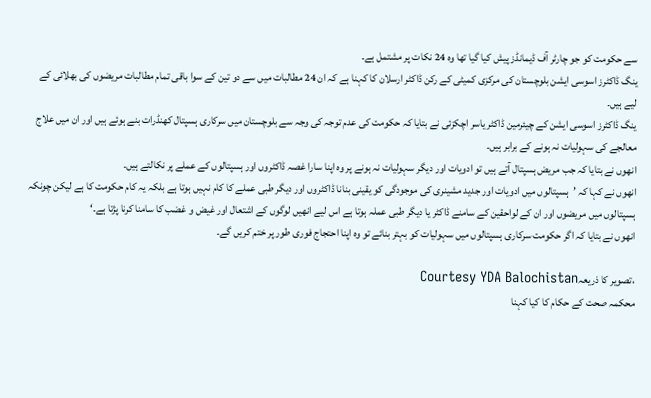سے حکومت کو جو چارٹر آف ڈیمانڈز پیش کیا گیا تھا وہ 24 نکات پر مشتمل ہے۔
ینگ ڈاکٹرز اسوسی ایشن بلوچستان کی مرکزی کمیٹی کے رکن ڈاکٹر ارسلان کا کہنا ہے کہ ان 24 مطالبات میں سے دو تین کے سوا باقی تمام مطالبات مریضوں کی بھلائی کے لیے ہیں۔
ینگ ڈاکٹرز اسوسی ایشن کے چیئرمین ڈاکٹر یاسر اچکزئی نے بتایا کہ حکومت کی عدم توجہ کی وجہ سے بلوچستان میں سرکاری ہسپتال کھنڈرات بنے ہوئے ہیں اور ان میں علاج معالجے کی سہولیات نہ ہونے کے برابر ہیں۔
انھوں نے بتایا کہ جب مریض ہسپتال آتے ہیں تو ادویات اور دیگر سہولیات نہ ہونے پر وہ اپنا سارا غصہ ڈاکٹروں اور ہسپتالوں کے عملے پر نکالتے ہیں۔
انھوں نے کہا کہ ’ہسپتالوں میں ادویات اور جدید مشینری کی موجودگی کو یقینی بنانا ڈاکٹروں اور دیگر طبی عملے کا کام نہیں ہوتا ہے بلکہ یہ کام حکومت کا ہے لیکن چونکہ ہسپتالوں میں مریضوں اور ان کے لواحقین کے سامنے ڈاکٹر یا دیگر طبی عملہ ہوتا ہے اس لیے انھیں لوگوں کے اشتعال اور غیض و غضب کا سامنا کرنا پڑتا ہے۔‘
انھوں نے بتایا کہ اگر حکومت سرکاری ہسپتالوں میں سہولیات کو بہتر بنائے تو وہ اپنا احتجاج فوری طور پر ختم کریں گے۔

،تصویر کا ذریعہCourtesy YDA Balochistan
محکمہ صحت کے حکام کا کیا کہنا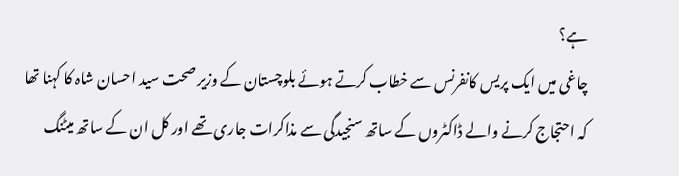ہے؟
چاغی میں ایک پریس کانفرنس سے خطاب کرتے ہوئے بلوچستان کے وزیر صحت سید احسان شاہ کا کہنا تھا کہ احتجاج کرنے والے ڈاکٹروں کے ساتھ سنجیدگی سے مذاکرات جاری تھے اور کل ان کے ساتھ میٹنگ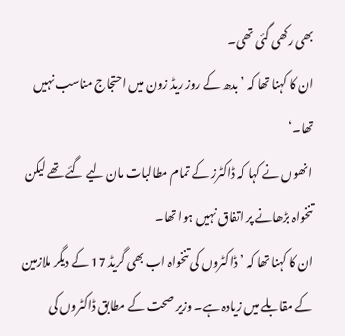بھی رکھی گئی تھی۔
ان کا کہنا تھا کہ ’بدھ کے روز ریڈ زون میں احتجاج مناسب نہیں تھا۔‘
انھوں نے کہا کہ ڈاکٹرز کے تمام مطالبات مان لیے گئے تھے لیکن تنخواہ بڑھانے پر اتفاق نہیں ہوا تھا۔
ان کا کہنا تھا کہ ’ڈاکٹروں کی تنخواہ اب بھی گریڈ 17 کے دیگر ملازمین کے مقابلے میں زیادہ ہے۔ وزیر صحت کے مطابق ڈاکٹروں کی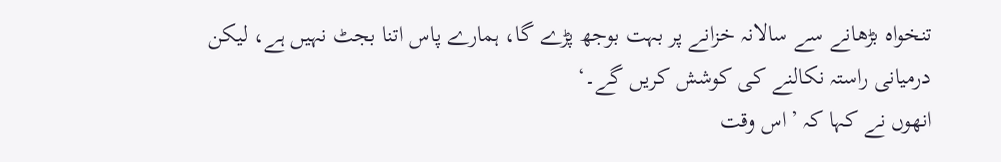تنخواہ بڑھانے سے سالانہ خزانے پر بہت بوجھ پڑے گا، ہمارے پاس اتنا بجٹ نہیں ہے، لیکن درمیانی راستہ نکالنے کی کوشش کریں گے۔‘
انھوں نے کہا کہ ’اس وقت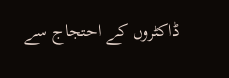ڈاکٹروں کے احتجاج سے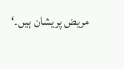مریض پریشان ہیں۔‘